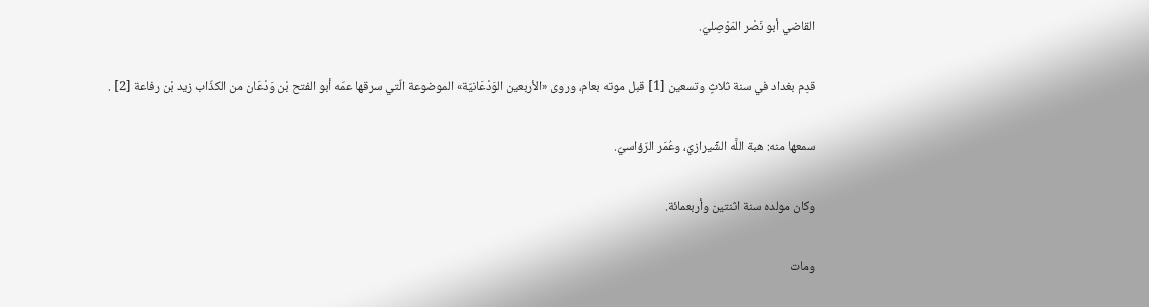القاضي أبو نَصْر المَوْصِليّ.

قدِم بغداد في سنة ثلاثٍ وتسعين [1] قبل موته بعام، وروى «الأربعين الوَدْعَانيّة» الموضوعة الّتي سرقها عمّه أبو الفتح بْن وَدْعَان من الكذّاب زيد بْن رفاعة [2] .

سمعها منه: هبة اللَّه الشِّيرازيّ، وعُمَر الرّؤاسيّ.

وكان مولده سنة اثنتين وأربعمائة.

ومات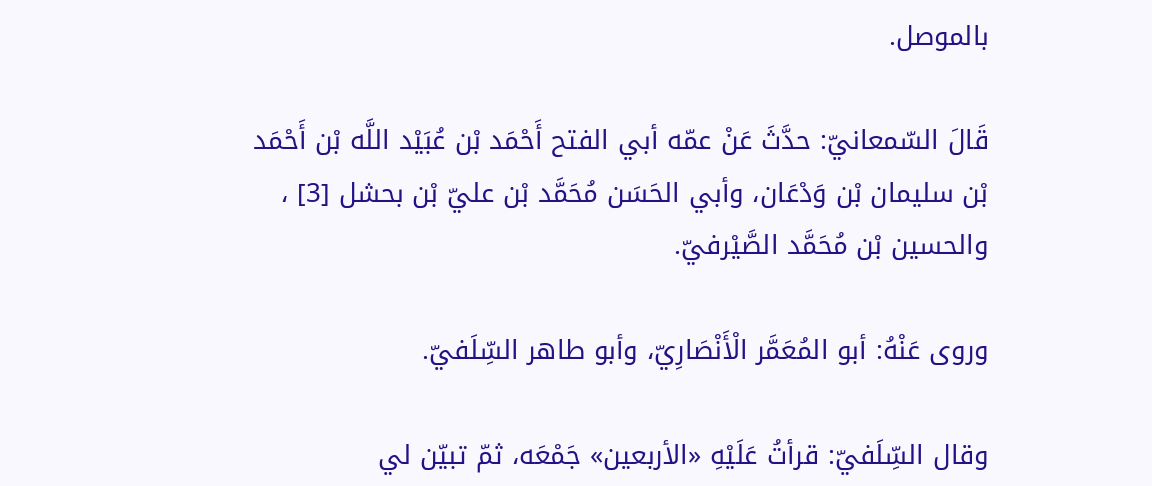بالموصل.

قَالَ السّمعانيّ: حدَّثَ عَنْ عمّه أبي الفتح أَحْمَد بْن عُبَيْد اللَّه بْن أَحْمَد بْن سليمان بْن وَدْعَان، وأبي الحَسَن مُحَمَّد بْن عليّ بْن بحشل [3] ، والحسين بْن مُحَمَّد الصَّيْرفيّ.

وروى عَنْهُ: أبو المُعَمَّر الْأَنْصَارِيّ، وأبو طاهر السِّلَفيّ.

وقال السِّلَفيّ: قرأتُ عَلَيْهِ «الأربعين» جَمْعَه، ثمّ تبيّن لي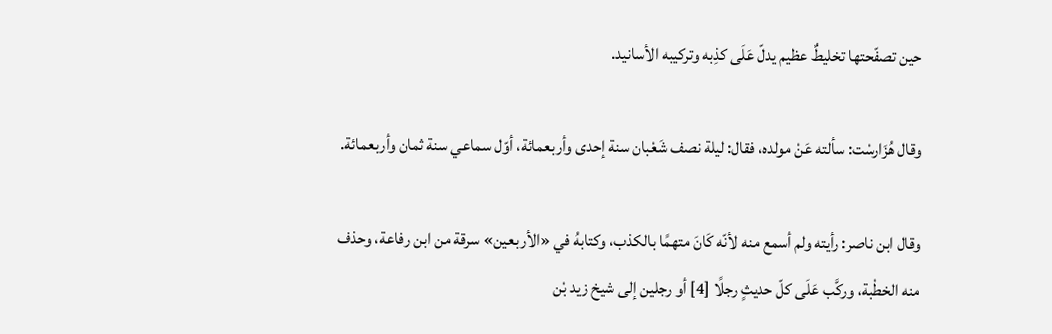حين تصفّحتها تخليطٌ عظيم يدلّ عَلَى كذِبه وتركيبه الأسانيد.

وقال هُزَارسْت: سألته عَنْ مولده، فقال: ليلة نصف شَعْبان سنة إحدى وأربعمائة، أوّل سماعي سنة ثمان وأربعمائة.

وقال ابن ناصر: رأيته ولم أسمع منه لأنّه كَانَ متهمًا بالكذب، وكتابهُ في «الأربعين» سرقة من ابن رفاعة، وحذف منه الخطْبة، وركَّب عَلَى كلّ حديثٍ رجلًا [4] أو رجلين إلى شيخ زيد بْن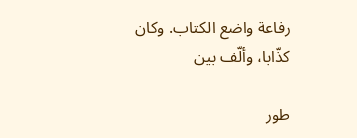رفاعة واضع الكتاب. وكان كذّابا، وألّف بين

طور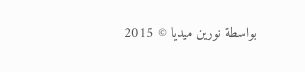بواسطة نورين ميديا © 2015